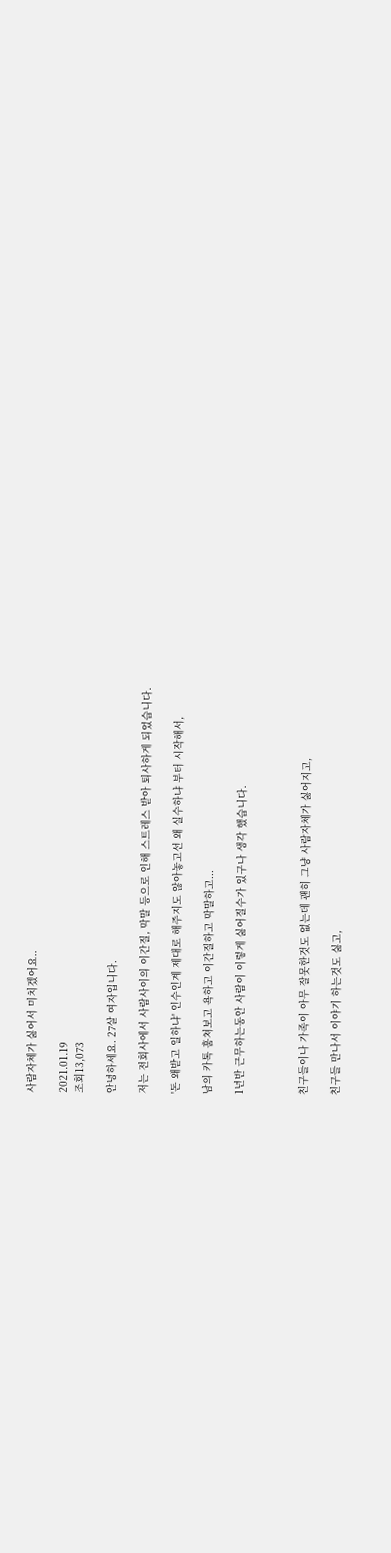사람자체가 싫어서 미치겠어요..

2021.01.19
조회13,073

안녕하세요. 27살 여자입니다.

저는 전회사에서 사람사이의 이간질, 막말 등으로 인해 스트레스 받아 퇴사하게 되었습니다.

'돈 왜받고 일하냐' 인수인계 제대로 해주지도 않아놓고선 왜 실수하냐 부터 시작해서,

남의 카톡 훔쳐보고 욕하고 이간질하고 막말하고...

1년반 근무하는동안 사람이 이렇게 싫어질수가 있구나 생각 했습니다.



친구들이나 가족이 아무 잘못한것도 없는데 괜히 그냥 사람자체가 싫어지고,

친구들 만나서 이야기 하는것도 싫고,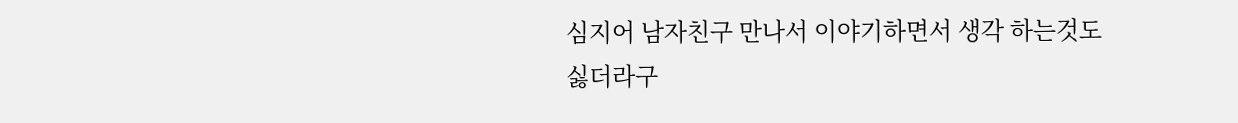심지어 남자친구 만나서 이야기하면서 생각 하는것도 싫더라구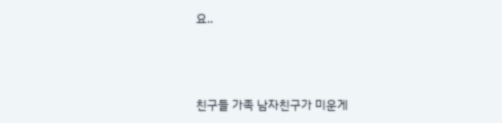요..



친구들 가족 남자친구가 미운게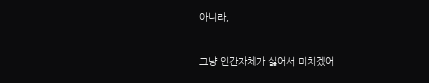아니라,

그냥 인간자체가 싫어서 미치겠어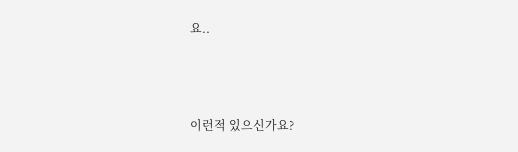요..



이런적 있으신가요?